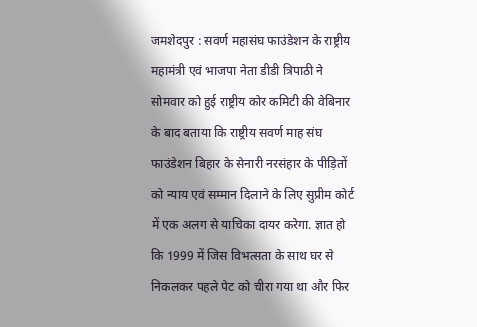जमशेदपुर : सवर्ण महासंघ फाउंडेशन के राष्ट्रीय महामंत्री एवं भाजपा नेता डीडी त्रिपाठी ने सोमवार को हुई राष्ट्रीय कोर कमिटी की वेबिनार के बाद बताया कि राष्ट्रीय सवर्ण माह संघ फाउंडेशन बिहार के सेनारी नरसंहार के पीड़ितों को न्याय एवं सम्मान दिलाने के लिए सुप्रीम कोर्ट में एक अलग से याचिका दायर करेगा. ज्ञात हो कि 1999 में जिस विभत्सता के साथ घर से निकलकर पहले पेट को चीरा गया था और फिर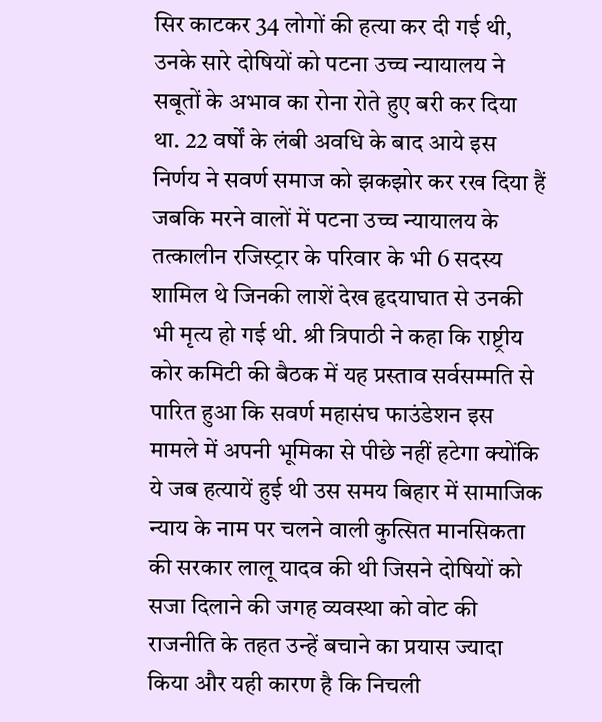सिर काटकर 34 लोगों की हत्या कर दी गई थी, उनके सारे दोषियों को पटना उच्च न्यायालय ने सबूतों के अभाव का रोना रोते हुए बरी कर दिया था. 22 वर्षों के लंबी अवधि के बाद आये इस निर्णय ने सवर्ण समाज को झकझोर कर रख दिया हैं जबकि मरने वालों में पटना उच्च न्यायालय के तत्कालीन रजिस्ट्रार के परिवार के भी 6 सदस्य शामिल थे जिनकी लाशें देख हृदयाघात से उनकी भी मृत्य हो गई थी. श्री त्रिपाठी ने कहा कि राष्ट्रीय कोर कमिटी की बैठक में यह प्रस्ताव सर्वसम्मति से पारित हुआ कि सवर्ण महासंघ फाउंडेशन इस मामले में अपनी भूमिका से पीछे नहीं हटेगा क्योंकि ये जब हत्यायें हुई थी उस समय बिहार में सामाजिक न्याय के नाम पर चलने वाली कुत्सित मानसिकता की सरकार लालू यादव की थी जिसने दोषियों को सजा दिलाने की जगह व्यवस्था को वोट की राजनीति के तहत उन्हें बचाने का प्रयास ज्यादा किया और यही कारण है कि निचली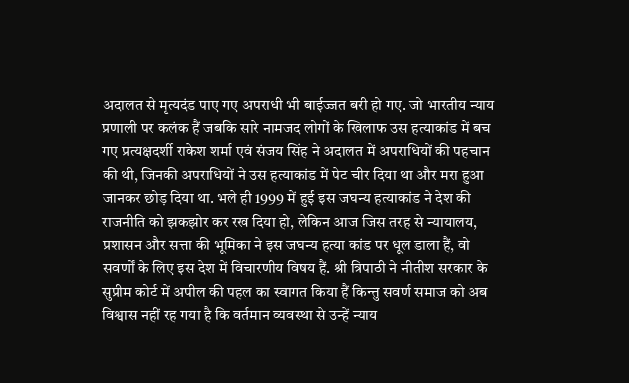अदालत से मृत्यदंड पाए गए अपराधी भी बाईज्जत बरी हो गए. जो भारतीय न्याय प्रणाली पर कलंक हैं जबकि सारे नामजद लोगों के खिलाफ उस हत्याकांड में बच गए प्रत्यक्षदर्शी राकेश शर्मा एवं संजय सिंह ने अदालत में अपराधियों की पहचान की थी, जिनकी अपराधियों ने उस हत्याकांड में पेट चीर दिया था और मरा हुआ जानकर छोड़ दिया था. भले ही 1999 में हुई इस जघन्य हत्याकांड ने देश की राजनीति को झकझोर कर रख दिया हो, लेकिन आज जिस तरह से न्यायालय, प्रशासन और सत्ता की भूमिका ने इस जघन्य हत्या कांड पर धूल डाला हैं, वो सवर्णों के लिए इस देश में विचारणीय विषय हैं. श्री त्रिपाठी ने नीतीश सरकार के सुप्रीम कोर्ट में अपील की पहल का स्वागत किया हैं किन्तु सवर्ण समाज को अब विश्वास नहीं रह गया है कि वर्तमान व्यवस्था से उन्हें न्याय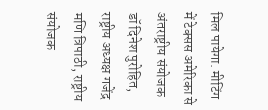मिल पायेगा. मीटिंग में टेक्सस अमेरिका से अंतराष्ट्रीय संयोजक डॉ दिनेश पुरोहित, राष्ट्रीय अध्यक्ष गजेंद्र मणि त्रिपाठी, राष्ट्रीय संयोजक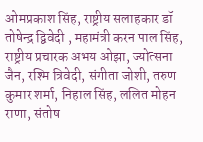ओमप्रकाश सिंह, राष्ट्रीय सलाहकार डॉ तोषेन्द्र द्विवेदी , महामंत्री करन पाल सिंह, राष्ट्रीय प्रचारक अभय ओझा, ज्योत्सना जैन, रश्मि त्रिवेदी, संगीता जोशी, तरुण कुमार शर्मा, निहाल सिंह, ललित मोहन राणा, संतोष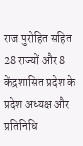राज पुरोहित सहित 28 राज्यों और 8 केंद्रशासित प्रदेश के प्रदेश अध्यक्ष और प्रतिनिधि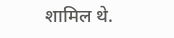शामिल थे.